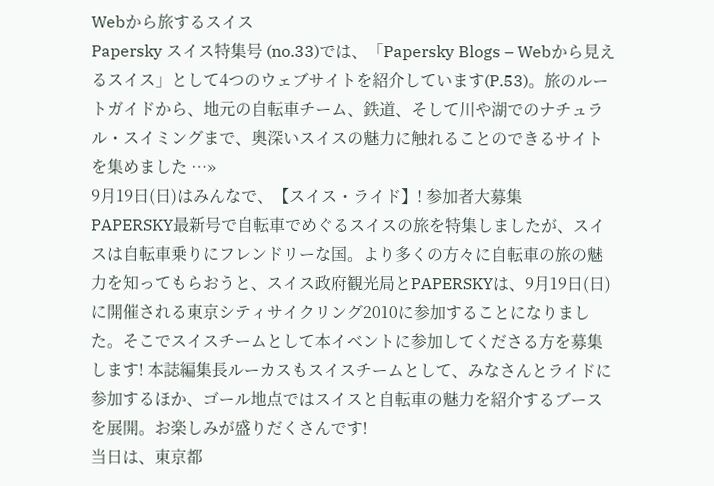Webから旅するスイス
Papersky スイス特集号 (no.33)では、「Papersky Blogs – Webから見えるスイス」として4つのウェブサイトを紹介しています(P.53)。旅のルートガイドから、地元の自転車チーム、鉄道、そして川や湖でのナチュラル・スイミングまで、奥深いスイスの魅力に触れることのできるサイトを集めました …»
9月19日(日)はみんなで、【スイス・ライド】! 参加者大募集
PAPERSKY最新号で自転車でめぐるスイスの旅を特集しましたが、スイスは自転車乗りにフレンドリーな国。より多くの方々に自転車の旅の魅力を知ってもらおうと、スイス政府観光局とPAPERSKYは、9月19日(日)に開催される東京シティサイクリング2010に参加することになりました。そこでスイスチームとして本イベントに参加してくださる方を募集します! 本誌編集長ルーカスもスイスチームとして、みなさんとライドに参加するほか、ゴール地点ではスイスと自転車の魅力を紹介するブースを展開。お楽しみが盛りだくさんです!
当日は、東京都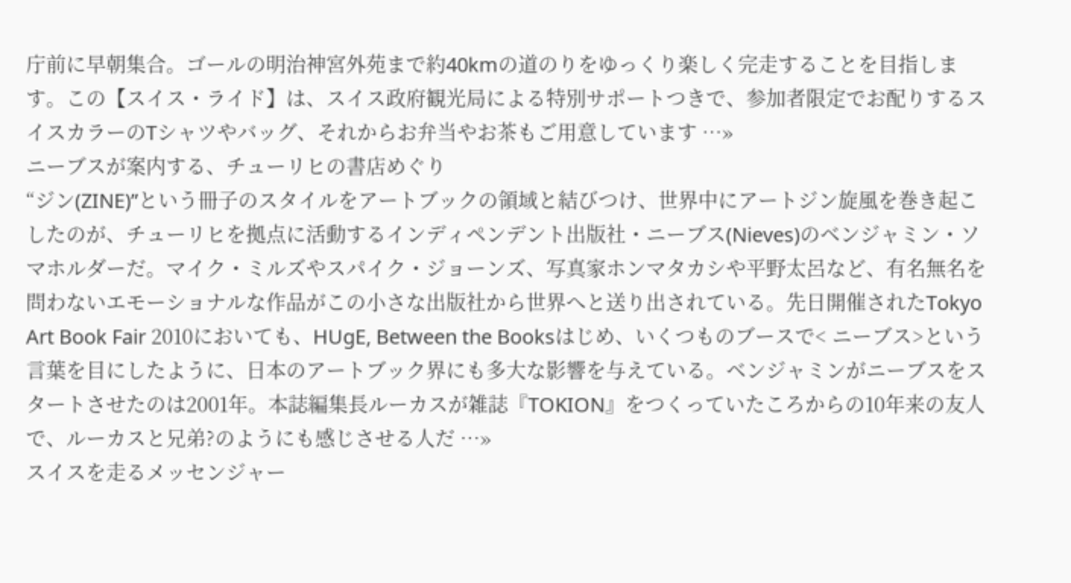庁前に早朝集合。ゴールの明治神宮外苑まで約40kmの道のりをゆっくり楽しく完走することを目指します。この【スイス・ライド】は、スイス政府観光局による特別サポートつきで、参加者限定でお配りするスイスカラーのTシャツやバッグ、それからお弁当やお茶もご用意しています …»
ニーブスが案内する、チューリヒの書店めぐり
“ジン(ZINE)”という冊子のスタイルをアートブックの領域と結びつけ、世界中にアートジン旋風を巻き起こしたのが、チューリヒを拠点に活動するインディペンデント出版社・ニーブス(Nieves)のベンジャミン・ソマホルダーだ。マイク・ミルズやスパイク・ジョーンズ、写真家ホンマタカシや平野太呂など、有名無名を問わないエモーショナルな作品がこの小さな出版社から世界へと送り出されている。先日開催されたTokyo Art Book Fair 2010においても、HUgE, Between the Booksはじめ、いくつものブースで< ニーブス>という言葉を目にしたように、日本のアートブック界にも多大な影響を与えている。ベンジャミンがニーブスをスタートさせたのは2001年。本誌編集長ルーカスが雑誌『TOKION』をつくっていたころからの10年来の友人で、ルーカスと兄弟?のようにも感じさせる人だ …»
スイスを走るメッセンジャー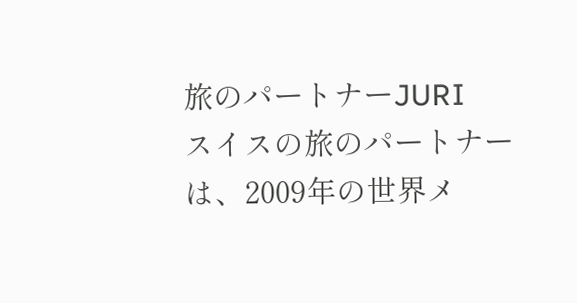旅のパートナーJURI
スイスの旅のパートナーは、2009年の世界メ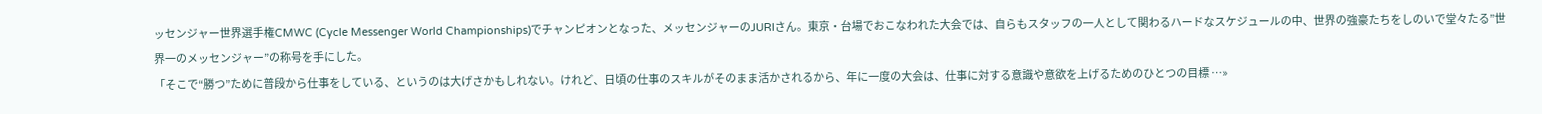ッセンジャー世界選手権CMWC (Cycle Messenger World Championships)でチャンピオンとなった、メッセンジャーのJURIさん。東京・台場でおこなわれた大会では、自らもスタッフの一人として関わるハードなスケジュールの中、世界の強豪たちをしのいで堂々たる”世界一のメッセンジャー”の称号を手にした。
「そこで“勝つ”ために普段から仕事をしている、というのは大げさかもしれない。けれど、日頃の仕事のスキルがそのまま活かされるから、年に一度の大会は、仕事に対する意識や意欲を上げるためのひとつの目標 …»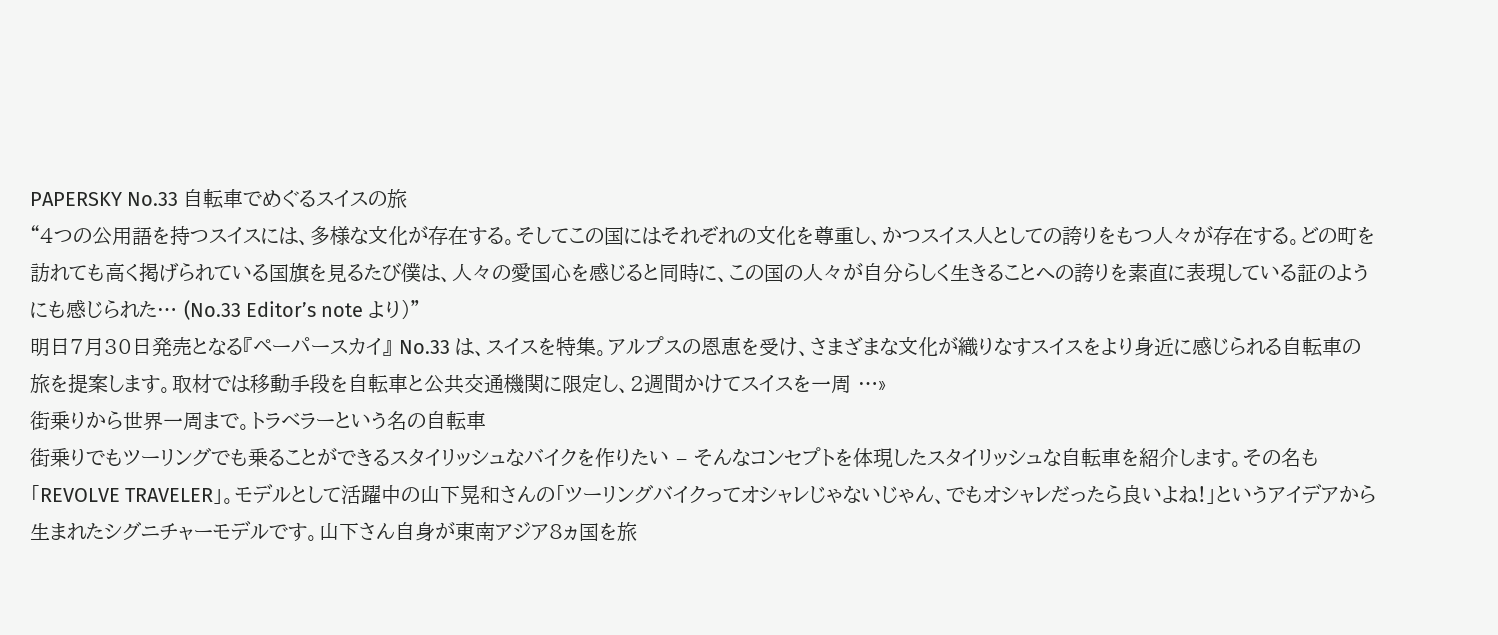PAPERSKY No.33 自転車でめぐるスイスの旅
“4つの公用語を持つスイスには、多様な文化が存在する。そしてこの国にはそれぞれの文化を尊重し、かつスイス人としての誇りをもつ人々が存在する。どの町を訪れても高く掲げられている国旗を見るたび僕は、人々の愛国心を感じると同時に、この国の人々が自分らしく生きることへの誇りを素直に表現している証のようにも感じられた… (No.33 Editor’s note より)”
明日7月30日発売となる『ペーパースカイ』 No.33 は、スイスを特集。アルプスの恩恵を受け、さまざまな文化が織りなすスイスをより身近に感じられる自転車の旅を提案します。取材では移動手段を自転車と公共交通機関に限定し、2週間かけてスイスを一周 …»
街乗りから世界一周まで。トラベラーという名の自転車
街乗りでもツーリングでも乗ることができるスタイリッシュなバイクを作りたい – そんなコンセプトを体現したスタイリッシュな自転車を紹介します。その名も「REVOLVE TRAVELER」。モデルとして活躍中の山下晃和さんの「ツーリングバイクってオシャレじゃないじゃん、でもオシャレだったら良いよね!」というアイデアから生まれたシグニチャーモデルです。山下さん自身が東南アジア8ヵ国を旅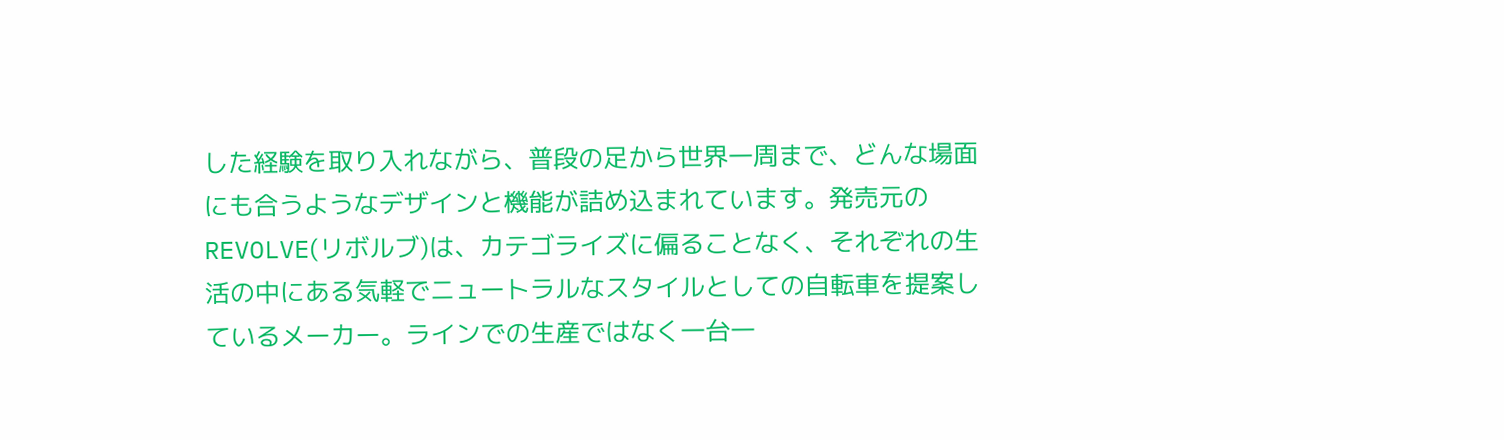した経験を取り入れながら、普段の足から世界一周まで、どんな場面にも合うようなデザインと機能が詰め込まれています。発売元のREVOLVE(リボルブ)は、カテゴライズに偏ることなく、それぞれの生活の中にある気軽でニュートラルなスタイルとしての自転車を提案しているメーカー。ラインでの生産ではなく一台一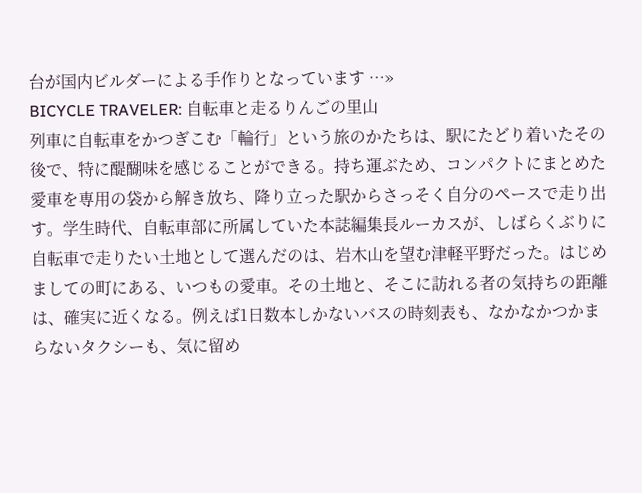台が国内ビルダーによる手作りとなっています …»
BICYCLE TRAVELER: 自転車と走るりんごの里山
列車に自転車をかつぎこむ「輪行」という旅のかたちは、駅にたどり着いたその後で、特に醍醐味を感じることができる。持ち運ぶため、コンパクトにまとめた愛車を専用の袋から解き放ち、降り立った駅からさっそく自分のペースで走り出す。学生時代、自転車部に所属していた本誌編集長ルーカスが、しばらくぶりに自転車で走りたい土地として選んだのは、岩木山を望む津軽平野だった。はじめましての町にある、いつもの愛車。その土地と、そこに訪れる者の気持ちの距離は、確実に近くなる。例えば1日数本しかないバスの時刻表も、なかなかつかまらないタクシーも、気に留め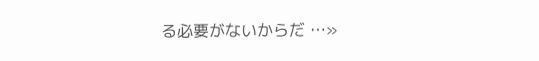る必要がないからだ …»